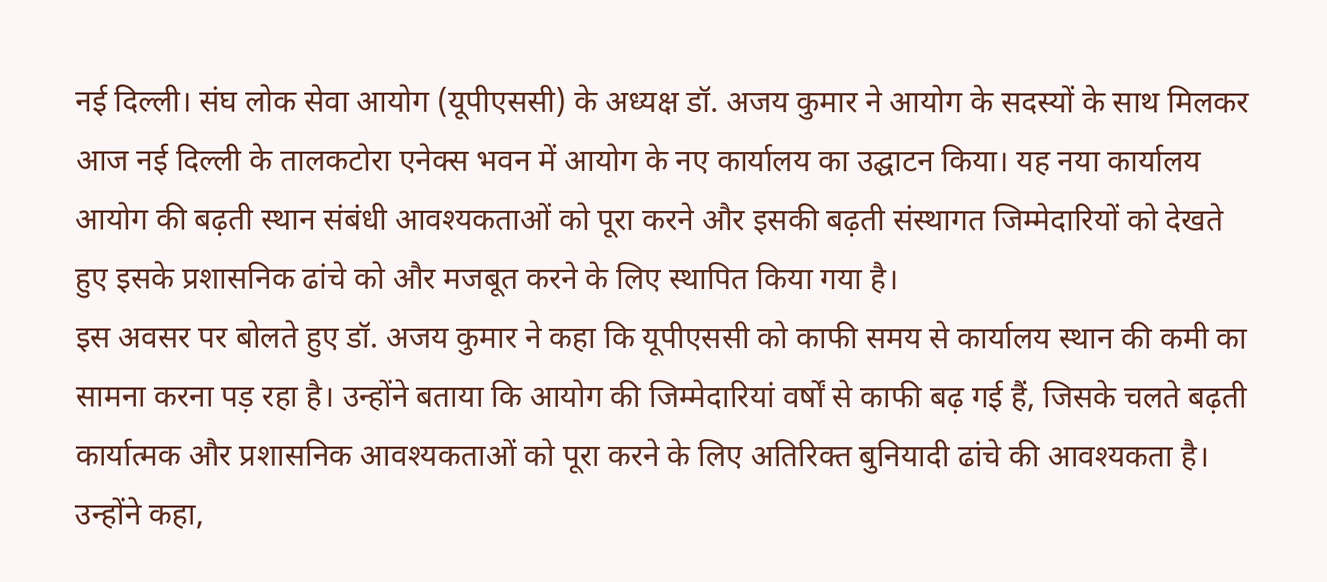नई दिल्ली। संघ लोक सेवा आयोग (यूपीएससी) के अध्यक्ष डॉ. अजय कुमार ने आयोग के सदस्यों के साथ मिलकर आज नई दिल्ली के तालकटोरा एनेक्स भवन में आयोग के नए कार्यालय का उद्घाटन किया। यह नया कार्यालय आयोग की बढ़ती स्थान संबंधी आवश्यकताओं को पूरा करने और इसकी बढ़ती संस्थागत जिम्मेदारियों को देखते हुए इसके प्रशासनिक ढांचे को और मजबूत करने के लिए स्थापित किया गया है।
इस अवसर पर बोलते हुए डॉ. अजय कुमार ने कहा कि यूपीएससी को काफी समय से कार्यालय स्थान की कमी का सामना करना पड़ रहा है। उन्होंने बताया कि आयोग की जिम्मेदारियां वर्षों से काफी बढ़ गई हैं, जिसके चलते बढ़ती कार्यात्मक और प्रशासनिक आवश्यकताओं को पूरा करने के लिए अतिरिक्त बुनियादी ढांचे की आवश्यकता है।
उन्होंने कहा,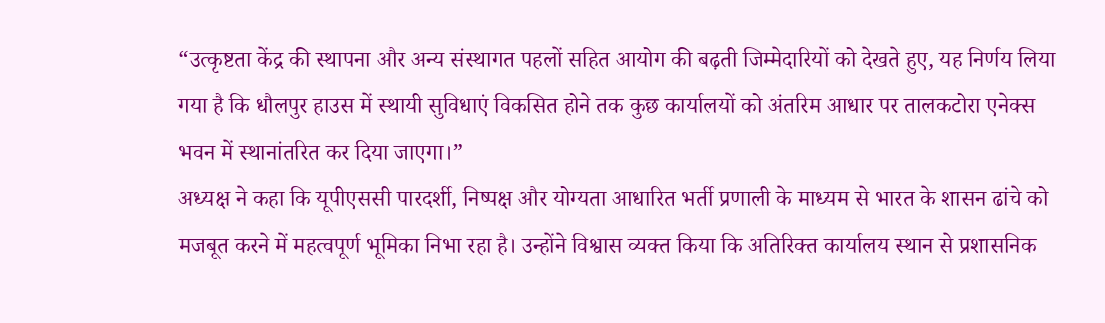“उत्कृष्टता केंद्र की स्थापना और अन्य संस्थागत पहलों सहित आयोग की बढ़ती जिम्मेदारियों को देखते हुए, यह निर्णय लिया गया है कि धौलपुर हाउस में स्थायी सुविधाएं विकसित होने तक कुछ कार्यालयों को अंतरिम आधार पर तालकटोरा एनेक्स भवन में स्थानांतरित कर दिया जाएगा।”
अध्यक्ष ने कहा कि यूपीएससी पारदर्शी, निष्पक्ष और योग्यता आधारित भर्ती प्रणाली के माध्यम से भारत के शासन ढांचे को मजबूत करने में महत्वपूर्ण भूमिका निभा रहा है। उन्होंने विश्वास व्यक्त किया कि अतिरिक्त कार्यालय स्थान से प्रशासनिक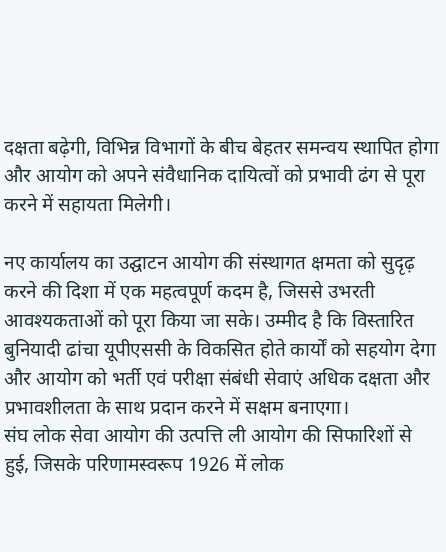दक्षता बढ़ेगी, विभिन्न विभागों के बीच बेहतर समन्वय स्थापित होगा और आयोग को अपने संवैधानिक दायित्वों को प्रभावी ढंग से पूरा करने में सहायता मिलेगी।

नए कार्यालय का उद्घाटन आयोग की संस्थागत क्षमता को सुदृढ़ करने की दिशा में एक महत्वपूर्ण कदम है, जिससे उभरती आवश्यकताओं को पूरा किया जा सके। उम्मीद है कि विस्तारित बुनियादी ढांचा यूपीएससी के विकसित होते कार्यों को सहयोग देगा और आयोग को भर्ती एवं परीक्षा संबंधी सेवाएं अधिक दक्षता और प्रभावशीलता के साथ प्रदान करने में सक्षम बनाएगा।
संघ लोक सेवा आयोग की उत्पत्ति ली आयोग की सिफारिशों से हुई, जिसके परिणामस्वरूप 1926 में लोक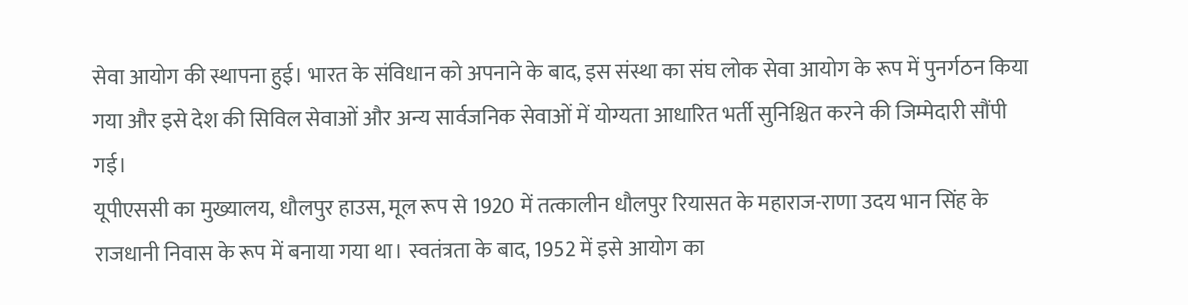सेवा आयोग की स्थापना हुई। भारत के संविधान को अपनाने के बाद, इस संस्था का संघ लोक सेवा आयोग के रूप में पुनर्गठन किया गया और इसे देश की सिविल सेवाओं और अन्य सार्वजनिक सेवाओं में योग्यता आधारित भर्ती सुनिश्चित करने की जिम्मेदारी सौंपी गई।
यूपीएससी का मुख्यालय, धौलपुर हाउस, मूल रूप से 1920 में तत्कालीन धौलपुर रियासत के महाराज-राणा उदय भान सिंह के राजधानी निवास के रूप में बनाया गया था। स्वतंत्रता के बाद, 1952 में इसे आयोग का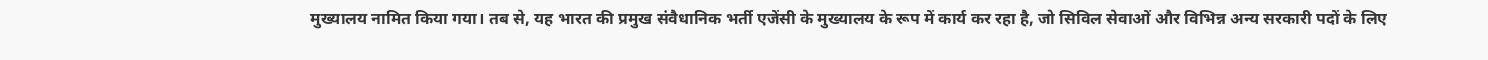मुख्यालय नामित किया गया। तब से, यह भारत की प्रमुख संवैधानिक भर्ती एजेंसी के मुख्यालय के रूप में कार्य कर रहा है, जो सिविल सेवाओं और विभिन्न अन्य सरकारी पदों के लिए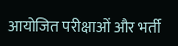आयोजित परीक्षाओं और भर्ती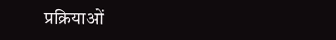प्रक्रियाओं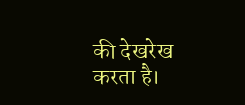की देखरेख करता है।